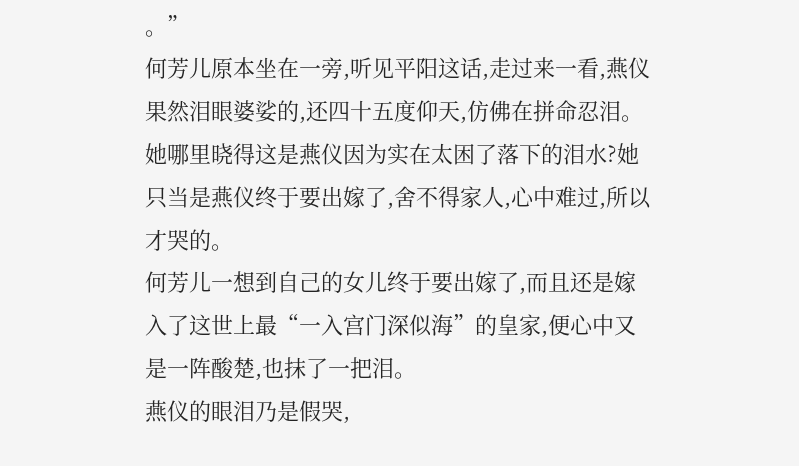。”
何芳儿原本坐在一旁,听见平阳这话,走过来一看,燕仪果然泪眼婆娑的,还四十五度仰天,仿佛在拼命忍泪。
她哪里晓得这是燕仪因为实在太困了落下的泪水?她只当是燕仪终于要出嫁了,舍不得家人,心中难过,所以才哭的。
何芳儿一想到自己的女儿终于要出嫁了,而且还是嫁入了这世上最“一入宫门深似海”的皇家,便心中又是一阵酸楚,也抹了一把泪。
燕仪的眼泪乃是假哭,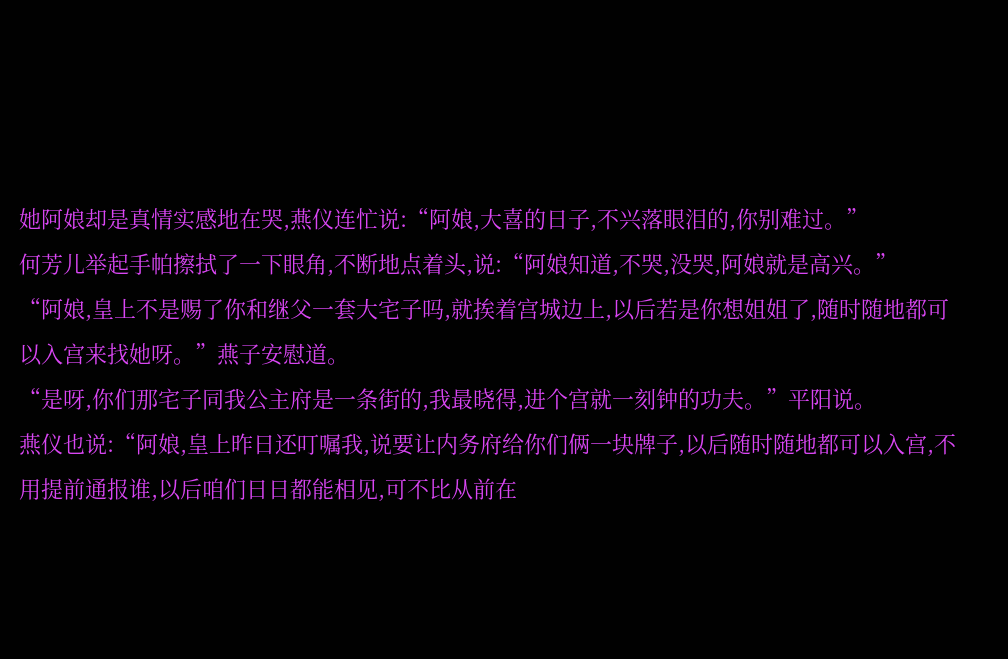她阿娘却是真情实感地在哭,燕仪连忙说:“阿娘,大喜的日子,不兴落眼泪的,你别难过。”
何芳儿举起手帕擦拭了一下眼角,不断地点着头,说:“阿娘知道,不哭,没哭,阿娘就是高兴。”
“阿娘,皇上不是赐了你和继父一套大宅子吗,就挨着宫城边上,以后若是你想姐姐了,随时随地都可以入宫来找她呀。”燕子安慰道。
“是呀,你们那宅子同我公主府是一条街的,我最晓得,进个宫就一刻钟的功夫。”平阳说。
燕仪也说:“阿娘,皇上昨日还叮嘱我,说要让内务府给你们俩一块牌子,以后随时随地都可以入宫,不用提前通报谁,以后咱们日日都能相见,可不比从前在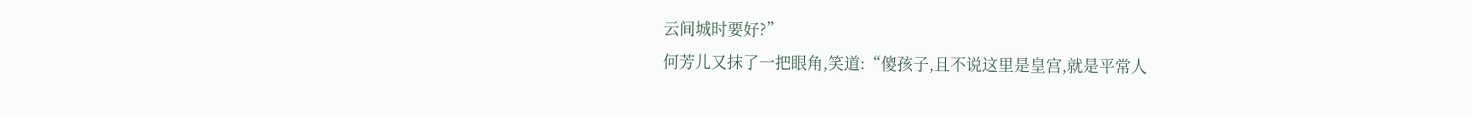云间城时要好?”
何芳儿又抹了一把眼角,笑道:“傻孩子,且不说这里是皇宫,就是平常人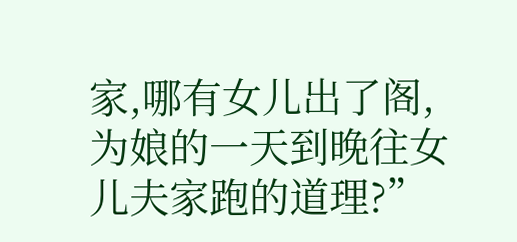家,哪有女儿出了阁,为娘的一天到晚往女儿夫家跑的道理?”